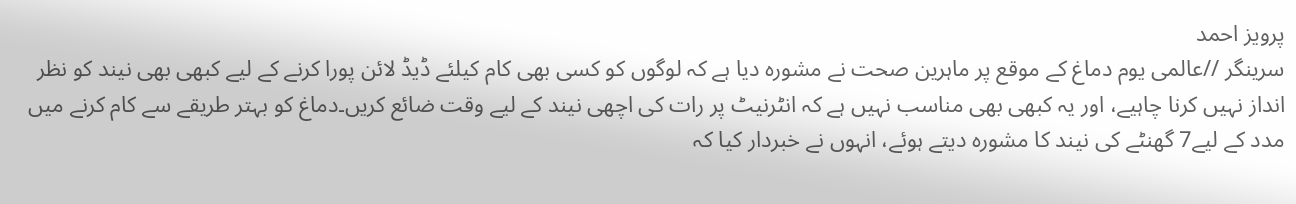پرویز احمد
سرینگر //عالمی یوم دماغ کے موقع پر ماہرین صحت نے مشورہ دیا ہے کہ لوگوں کو کسی بھی کام کیلئے ڈیڈ لائن پورا کرنے کے لیے کبھی بھی نیند کو نظر انداز نہیں کرنا چاہیے، اور یہ کبھی بھی مناسب نہیں ہے کہ انٹرنیٹ پر رات کی اچھی نیند کے لیے وقت ضائع کریں۔دماغ کو بہتر طریقے سے کام کرنے میں مدد کے لیے7 گھنٹے کی نیند کا مشورہ دیتے ہوئے، انہوں نے خبردار کیا کہ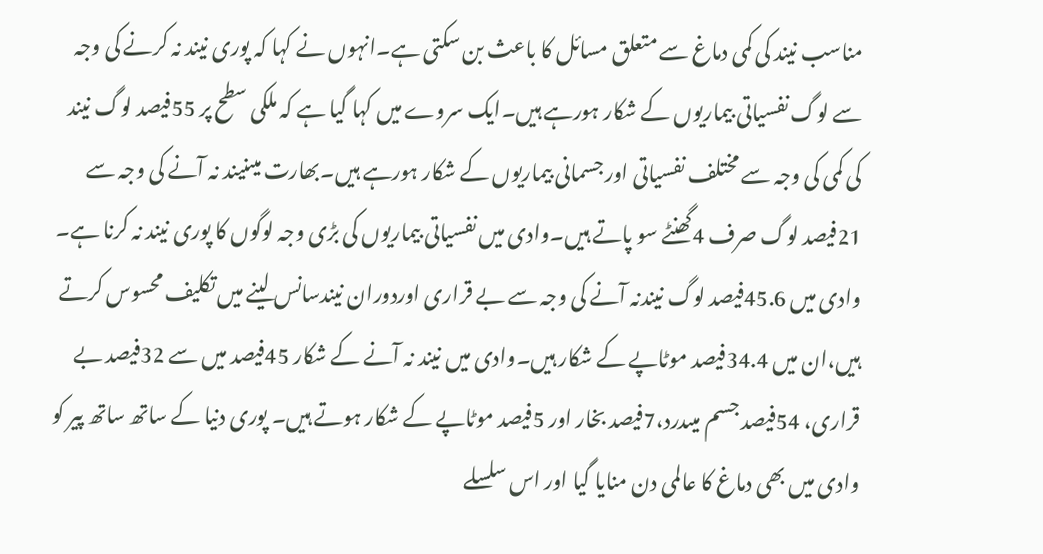مناسب نیند کی کمی دماغ سے متعلق مسائل کا باعث بن سکتی ہے۔انہوں نے کہا کہ پوری نیند نہ کرنے کی وجہ سے لوگ نفسیاتی بیماریوں کے شکار ہورہے ہیں۔ایک سروے میں کہا گیا ہے کہ ملکی سطح پر 55فیصد لوگ نیند کی کمی کی وجہ سے مختلف نفسیاتی اور جسمانی بیماریوں کے شکار ہورہے ہیں۔بھارت میںنیند نہ آنے کی وجہ سے 21فیصد لوگ صرف 4گھنٹے سو پاتے ہیں۔وادی میں نفسیاتی بیماریوں کی بڑی وجہ لوگوں کا پوری نیند نہ کرنا ہے۔ وادی میں 45.6فیصد لوگ نیندنہ آنے کی وجہ سے بے قراری اوردوران نیندسانس لینے میں تکلیف محسوس کرتے ہیں،ان میں 34.4فیصد موٹاپے کے شکار ہیں۔وادی میں نیند نہ آنے کے شکار 45فیصد میں سے 32فیصد بے قراری، 54فیصد جسم میںدرد،7فیصد بخار اور 5فیصد موٹاپے کے شکار ہوتے ہیں۔ پوری دنیا کے ساتھ ساتھ پیر کو وادی میں بھی دماغ کا عالمی دن منایا گیا اور اس سلسلے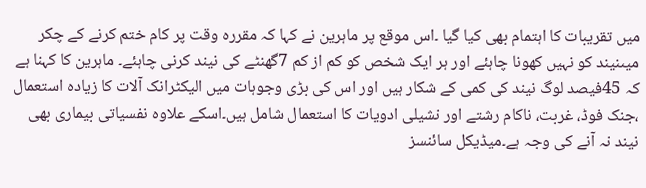میں تقریبات کا اہتمام بھی کیا گیا ۔اس موقع پر ماہرین نے کہا کہ مقررہ وقت پر کام ختم کرنے کے چکر میںنیند کو نہیں کھونا چاہئے اور ہر ایک شخص کو کم از کم 7گھنٹے کی نیند کرنی چاہئے۔ ماہرین کا کہنا ہے کہ 45فیصد لوگ نیند کی کمی کے شکار ہیں اور اس کی بڑی وجوہات میں الیکٹرانک آلات کا زیادہ استعمال ،جنک فوڈ، غربت، ناکام رشتے اور نشیلی ادویات کا استعمال شامل ہیں۔اسکے علاوہ نفسیاتی بیماری بھی نیند نہ آنے کی وجہ ہے۔میڈیکل سائنسز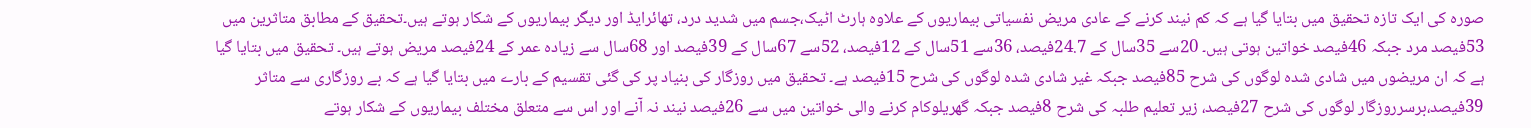صورہ کی ایک تازہ تحقیق میں بتایا گیا ہے کہ کم نیند کرنے کے عادی مریض نفسیاتی بیماریوں کے علاوہ ہارٹ اٹیک،جسم میں شدید درد، تھائرایڈ اور دیگر بیماریوں کے شکار ہوتے ہیں۔تحقیق کے مطابق متاثرین میں 53فیصد مرد جبکہ 46فیصد خواتین ہوتی ہیں۔ 20سے 35سال کے 24.7فیصد، 36سے 51سال کے 12فیصد، 52سے 67سال کے 39فیصد اور 68سال سے زیادہ عمر کے 24فیصد مریض ہوتے ہیں۔ تحقیق میں بتایا گیا ہے کہ ان مریضوں میں شادی شدہ لوگوں کی شرح 85فیصد جبکہ غیر شادی شدہ لوگوں کی شرح 15فیصد ہے۔ تحقیق میں روزگار کی بنیاد پر کی گئی تقسیم کے بارے میں بتایا گیا ہے کہ بے روزگاری سے متاثر 39فیصد،برسرروزگار لوگوں کی شرح 27فیصد، زیر تعلیم طلبہ کی شرح 8فیصد جبکہ گھریلوکام کرنے والی خواتین میں سے 26فیصد نیند نہ آنے اور اس سے متعلق مختلف بیماریوں کے شکار ہوتے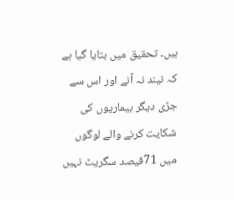ہیں۔ تحقیق میں بتایا گیا ہے کہ نیند نہ آنے اور اس سے جڑی دیگر بیماریوں کی شکایت کرنے والے لوگوں میں 71فیصد سگریٹ نہیں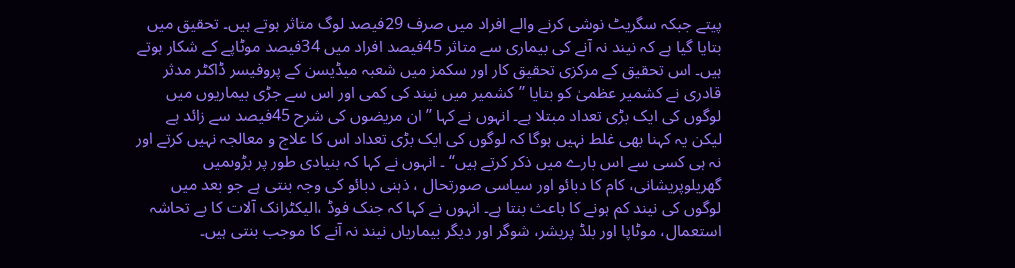پیتے جبکہ سگریٹ نوشی کرنے والے افراد میں صرف 29فیصد لوگ متاثر ہوتے ہیں۔ تحقیق میں بتایا گیا ہے کہ نیند نہ آنے کی بیماری سے متاثر 45فیصد افراد میں 34فیصد موٹاپے کے شکار ہوتے ہیں۔ اس تحقیق کے مرکزی تحقیق کار اور سکمز میں شعبہ میڈیسن کے پروفیسر ڈاکٹر مدثر قادری نے کشمیر عظمیٰ کو بتایا ’’کشمیر میں نیند کی کمی اور اس سے جڑی بیماریوں میں لوگوں کی ایک بڑی تعداد مبتلا ہے۔ انہوں نے کہا ’’ ان مریضوں کی شرح 45فیصد سے زائد ہے لیکن یہ کہنا بھی غلط نہیں ہوگا کہ لوگوں کی ایک بڑی تعداد اس کا علاج و معالجہ نہیں کرتے اور نہ ہی کسی سے اس بارے میں ذکر کرتے ہیں‘‘ ۔ انہوں نے کہا کہ بنیادی طور پر بڑوںمیں گھریلوپریشانی، کام کا دبائو اور سیاسی صورتحال ، ذہنی دبائو کی وجہ بنتی ہے جو بعد میں لوگوں کی نیند کم ہونے کا باعث بنتا ہے۔ انہوں نے کہا کہ جنک فوڈ ،الیکٹرانک آلات کا بے تحاشہ استعمال، موٹاپا اور بلڈ پریشر، شوگر اور دیگر بیماریاں نیند نہ آنے کا موجب بنتی ہیں۔